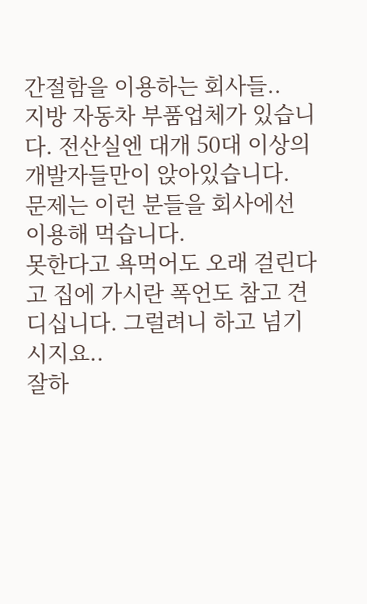간절함을 이용하는 회사들..
지방 자동차 부품업체가 있습니다. 전산실엔 대개 50대 이상의 개발자들만이 앉아있습니다.
문제는 이런 분들을 회사에선 이용해 먹습니다.
못한다고 욕먹어도 오래 걸린다고 집에 가시란 폭언도 참고 견디십니다. 그럴려니 하고 넘기시지요..
잘하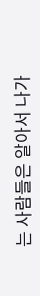는 사람들은 알아서 나가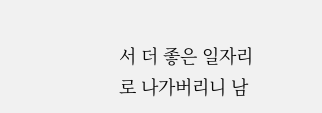서 더 좋은 일자리로 나가버리니 남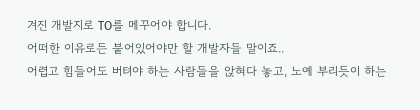겨진 개발지로 TO를 메꾸어야 합니다.
어떠한 이유로든 붙어있어야만 할 개발자들 말이죠..
어렵고 힘들어도 버텨야 하는 사람들을 앉혀다 놓고, 노예 부리듯이 하는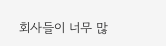회사들이 너무 많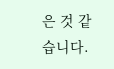은 것 같습니다.